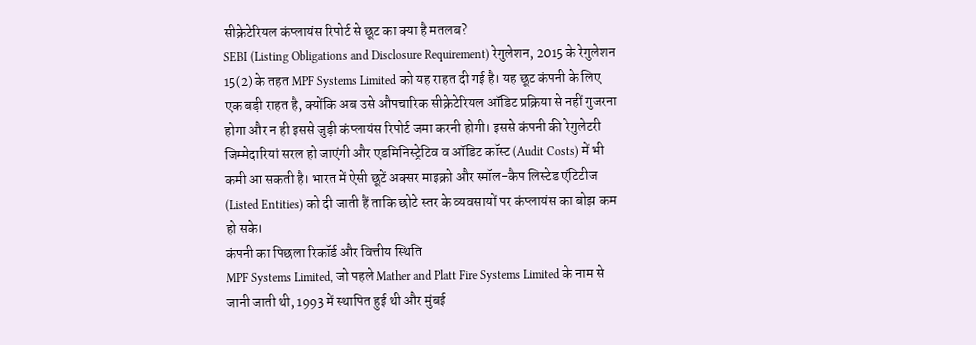सीक्रेटेरियल कंप्लायंस रिपोर्ट से छूट का क्या है मतलब?
SEBI (Listing Obligations and Disclosure Requirement) रेगुलेशन, 2015 के रेगुलेशन 15(2) के तहत MPF Systems Limited को यह राहत दी गई है। यह छूट कंपनी के लिए एक बड़ी राहत है, क्योंकि अब उसे औपचारिक सीक्रेटेरियल ऑडिट प्रक्रिया से नहीं गुजरना होगा और न ही इससे जुड़ी कंप्लायंस रिपोर्ट जमा करनी होगी। इससे कंपनी की रेगुलेटरी जिम्मेदारियां सरल हो जाएंगी और एडमिनिस्ट्रेटिव व ऑडिट कॉस्ट (Audit Costs) में भी कमी आ सकती है। भारत में ऐसी छूटें अक्सर माइक्रो और स्मॉल-कैप लिस्टेड एंटिटीज (Listed Entities) को दी जाती हैं ताकि छोटे स्तर के व्यवसायों पर कंप्लायंस का बोझ कम हो सके।
कंपनी का पिछला रिकॉर्ड और वित्तीय स्थिति
MPF Systems Limited, जो पहले Mather and Platt Fire Systems Limited के नाम से जानी जाती थी, 1993 में स्थापित हुई थी और मुंबई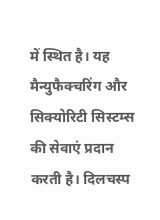में स्थित है। यह मैन्युफैक्चरिंग और सिक्योरिटी सिस्टम्स की सेवाएं प्रदान करती है। दिलचस्प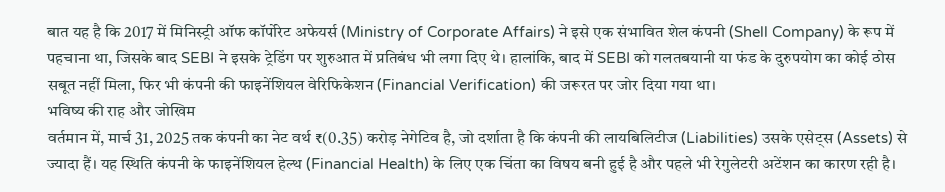बात यह है कि 2017 में मिनिस्ट्री ऑफ कॉर्पोरेट अफेयर्स (Ministry of Corporate Affairs) ने इसे एक संभावित शेल कंपनी (Shell Company) के रूप में पहचाना था, जिसके बाद SEBI ने इसके ट्रेडिंग पर शुरुआत में प्रतिबंध भी लगा दिए थे। हालांकि, बाद में SEBI को गलतबयानी या फंड के दुरुपयोग का कोई ठोस सबूत नहीं मिला, फिर भी कंपनी की फाइनेंशियल वेरिफिकेशन (Financial Verification) की जरूरत पर जोर दिया गया था।
भविष्य की राह और जोखिम
वर्तमान में, मार्च 31, 2025 तक कंपनी का नेट वर्थ ₹(0.35) करोड़ नेगेटिव है, जो दर्शाता है कि कंपनी की लायबिलिटीज (Liabilities) उसके एसेट्स (Assets) से ज्यादा हैं। यह स्थिति कंपनी के फाइनेंशियल हेल्थ (Financial Health) के लिए एक चिंता का विषय बनी हुई है और पहले भी रेगुलेटरी अटेंशन का कारण रही है।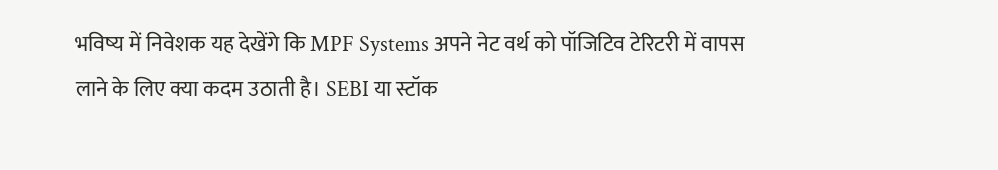भविष्य में निवेशक यह देखेंगे कि MPF Systems अपने नेट वर्थ को पॉजिटिव टेरिटरी में वापस लाने के लिए क्या कदम उठाती है। SEBI या स्टॉक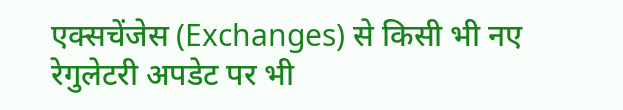एक्सचेंजेस (Exchanges) से किसी भी नए रेगुलेटरी अपडेट पर भी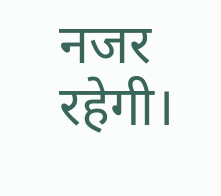नजर रहेगी।